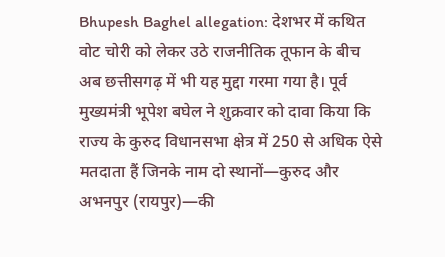Bhupesh Baghel allegation: देशभर में कथित वोट चोरी को लेकर उठे राजनीतिक तूफान के बीच अब छत्तीसगढ़ में भी यह मुद्दा गरमा गया है। पूर्व मुख्यमंत्री भूपेश बघेल ने शुक्रवार को दावा किया कि राज्य के कुरुद विधानसभा क्षेत्र में 250 से अधिक ऐसे मतदाता हैं जिनके नाम दो स्थानों—कुरुद और अभनपुर (रायपुर)—की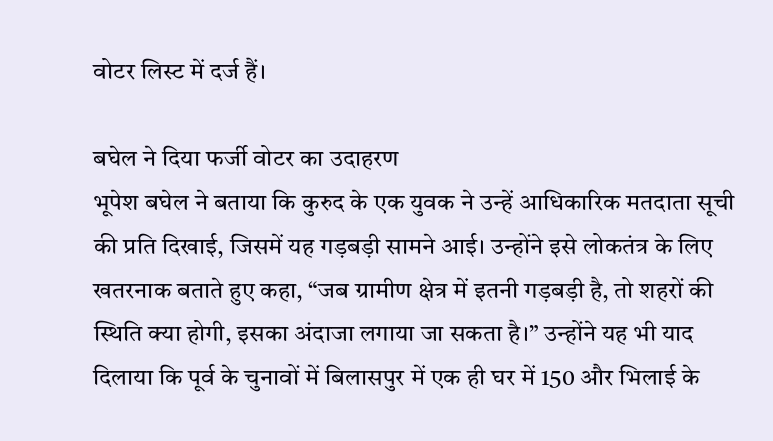वोटर लिस्ट में दर्ज हैं।

बघेल ने दिया फर्जी वोटर का उदाहरण
भूपेश बघेल ने बताया कि कुरुद के एक युवक ने उन्हें आधिकारिक मतदाता सूची की प्रति दिखाई, जिसमें यह गड़बड़ी सामने आई। उन्होंने इसे लोकतंत्र के लिए खतरनाक बताते हुए कहा, “जब ग्रामीण क्षेत्र में इतनी गड़बड़ी है, तो शहरों की स्थिति क्या होगी, इसका अंदाजा लगाया जा सकता है।” उन्होंने यह भी याद दिलाया कि पूर्व के चुनावों में बिलासपुर में एक ही घर में 150 और भिलाई के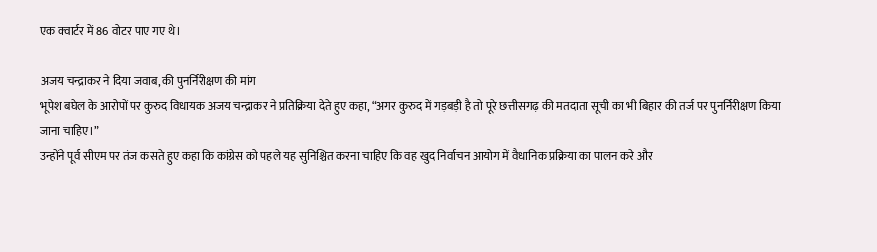एक क्वार्टर में 86 वोटर पाए गए थे।

अजय चन्द्राकर ने दिया जवाब, की पुनर्निरीक्षण की मांग
भूपेश बघेल के आरोपों पर कुरुद विधायक अजय चन्द्राकर ने प्रतिक्रिया देते हुए कहा, “अगर कुरुद में गड़बड़ी है तो पूरे छत्तीसगढ़ की मतदाता सूची का भी बिहार की तर्ज पर पुनर्निरीक्षण किया जाना चाहिए।”
उन्होंने पूर्व सीएम पर तंज कसते हुए कहा कि कांग्रेस को पहले यह सुनिश्चित करना चाहिए कि वह खुद निर्वाचन आयोग में वैधानिक प्रक्रिया का पालन करे और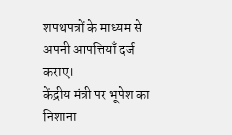शपथपत्रों के माध्यम से अपनी आपत्तियाँ दर्ज कराए।
केंद्रीय मंत्री पर भूपेश का निशाना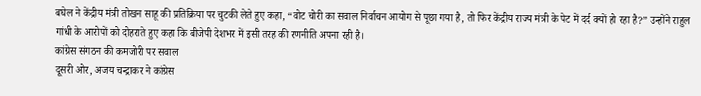बघेल ने केंद्रीय मंत्री तोखन साहू की प्रतिक्रिया पर चुटकी लेते हुए कहा, “वोट चोरी का सवाल निर्वाचन आयोग से पूछा गया है, तो फिर केंद्रीय राज्य मंत्री के पेट में दर्द क्यों हो रहा है?” उन्होंने राहुल गांधी के आरोपों को दोहराते हुए कहा कि बीजेपी देशभर में इसी तरह की रणनीति अपना रही है।
कांग्रेस संगठन की कमजोरी पर सवाल
दूसरी ओर, अजय चन्द्राकर ने कांग्रेस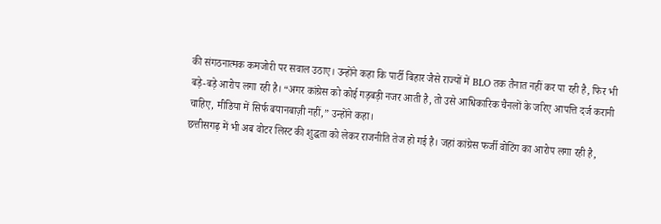की संगठनात्मक कमजोरी पर सवाल उठाए। उन्होंने कहा कि पार्टी बिहार जैसे राज्यों में BLO तक तैनात नहीं कर पा रही है, फिर भी बड़े-बड़े आरोप लगा रही है। “अगर कांग्रेस को कोई गड़बड़ी नजर आती है, तो उसे आधिकारिक चैनलों के जरिए आपत्ति दर्ज करानी चाहिए, मीडिया में सिर्फ बयानबाज़ी नहीं,” उन्होंने कहा।
छत्तीसगढ़ में भी अब वोटर लिस्ट की शुद्धता को लेकर राजनीति तेज हो गई है। जहां कांग्रेस फर्जी वोटिंग का आरोप लगा रही है,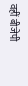वहीं बीजेपी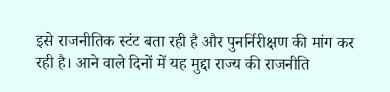इसे राजनीतिक स्टंट बता रही है और पुनर्निरीक्षण की मांग कर रही है। आने वाले दिनों में यह मुद्दा राज्य की राजनीति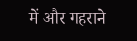में और गहराने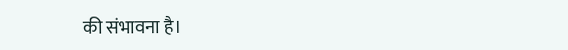की संभावना है।